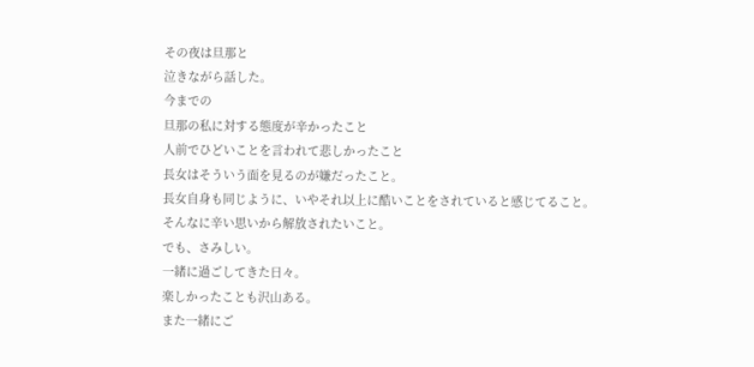その夜は旦那と
泣きながら話した。
今までの
旦那の私に対する態度が辛かったこと
人前でひどいことを言われて悲しかったこと
長女はそういう面を見るのが嫌だったこと。
長女自身も同じように、いやそれ以上に酷いことをされていると感じてること。
そんなに辛い思いから解放されたいこと。
でも、さみしい。
一緒に過ごしてきた日々。
楽しかったことも沢山ある。
また一緒にご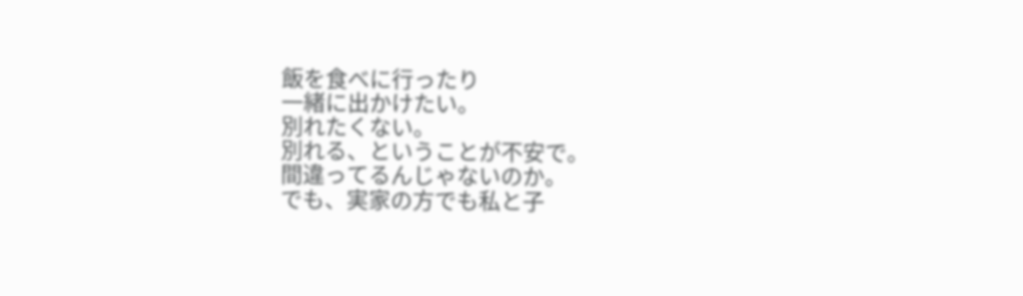飯を食べに行ったり
一緒に出かけたい。
別れたくない。
別れる、ということが不安で。
間違ってるんじゃないのか。
でも、実家の方でも私と子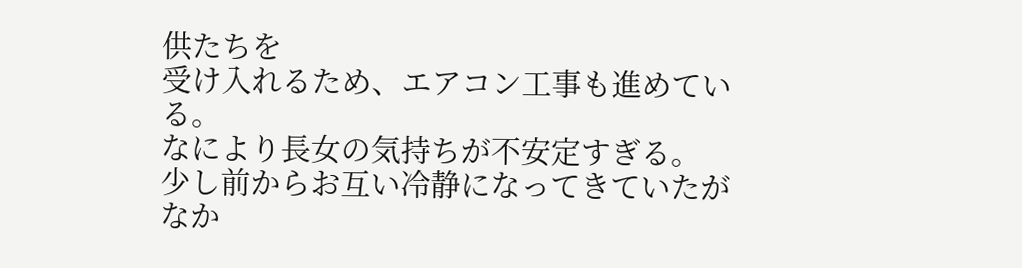供たちを
受け入れるため、エアコン工事も進めている。
なにより長女の気持ちが不安定すぎる。
少し前からお互い冷静になってきていたが
なか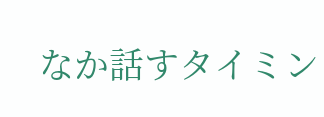なか話すタイミン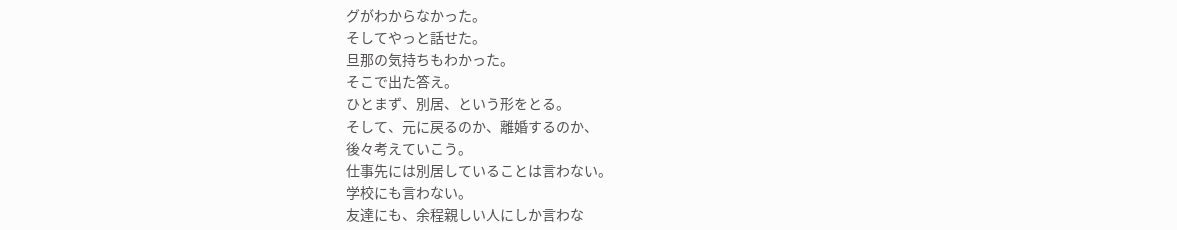グがわからなかった。
そしてやっと話せた。
旦那の気持ちもわかった。
そこで出た答え。
ひとまず、別居、という形をとる。
そして、元に戻るのか、離婚するのか、
後々考えていこう。
仕事先には別居していることは言わない。
学校にも言わない。
友達にも、余程親しい人にしか言わな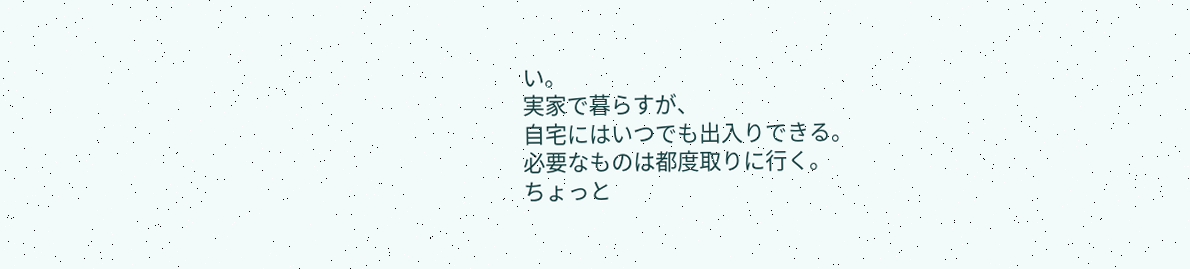い。
実家で暮らすが、
自宅にはいつでも出入りできる。
必要なものは都度取りに行く。
ちょっと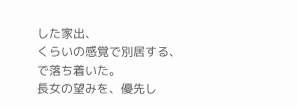した家出、
くらいの感覚で別居する、
で落ち着いた。
長女の望みを、優先し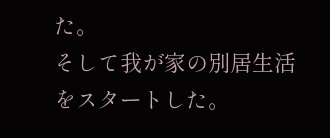た。
そして我が家の別居生活をスタートした。